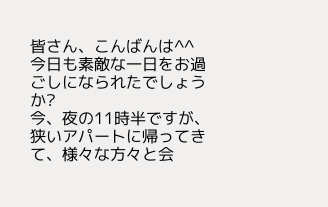皆さん、こんばんは^^
今日も素敵な一日をお過ごしになられたでしょうか?
今、夜の11時半ですが、
狭いアパートに帰ってきて、様々な方々と会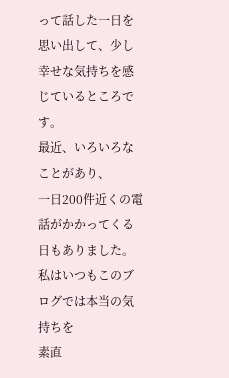って話した一日を
思い出して、少し幸せな気持ちを感じているところです。
最近、いろいろなことがあり、
一日200件近くの電話がかかってくる日もありました。
私はいつもこのブログでは本当の気持ちを
素直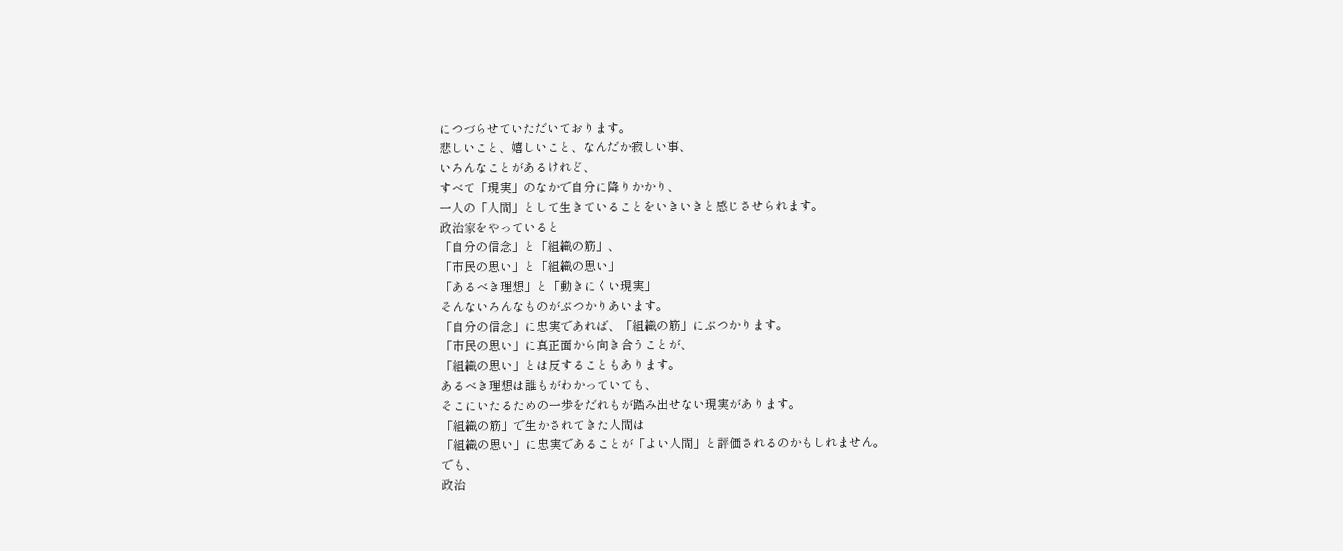につづらせていただいております。
悲しいこと、嬉しいこと、なんだか寂しい事、
いろんなことがあるけれど、
すべて「現実」のなかで自分に降りかかり、
一人の「人間」として生きていることをいきいきと感じさせられます。
政治家をやっていると
「自分の信念」と「組織の筋」、
「市民の思い」と「組織の思い」
「あるべき理想」と「動きにくい現実」
そんないろんなものがぶつかりあいます。
「自分の信念」に忠実であれば、「組織の筋」にぶつかります。
「市民の思い」に真正面から向き合うことが、
「組織の思い」とは反することもあります。
あるべき理想は誰もがわかっていても、
そこにいたるための一歩をだれもが踏み出せない現実があります。
「組織の筋」で生かされてきた人間は
「組織の思い」に忠実であることが「よい人間」と評価されるのかもしれません。
でも、
政治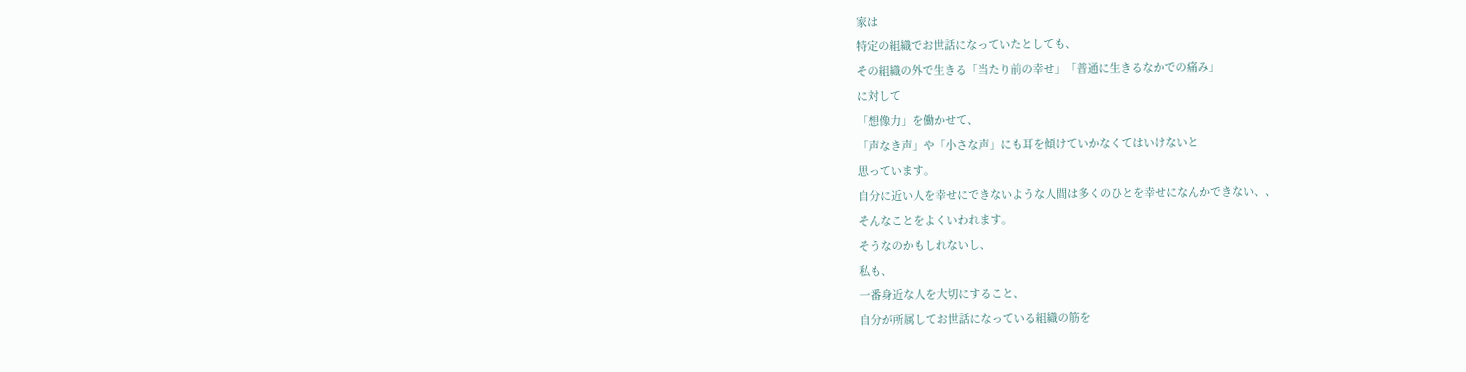家は
特定の組織でお世話になっていたとしても、
その組織の外で生きる「当たり前の幸せ」「普通に生きるなかでの痛み」
に対して
「想像力」を働かせて、
「声なき声」や「小さな声」にも耳を傾けていかなくてはいけないと
思っています。
自分に近い人を幸せにできないような人間は多くのひとを幸せになんかできない、、
そんなことをよくいわれます。
そうなのかもしれないし、
私も、
一番身近な人を大切にすること、
自分が所属してお世話になっている組織の筋を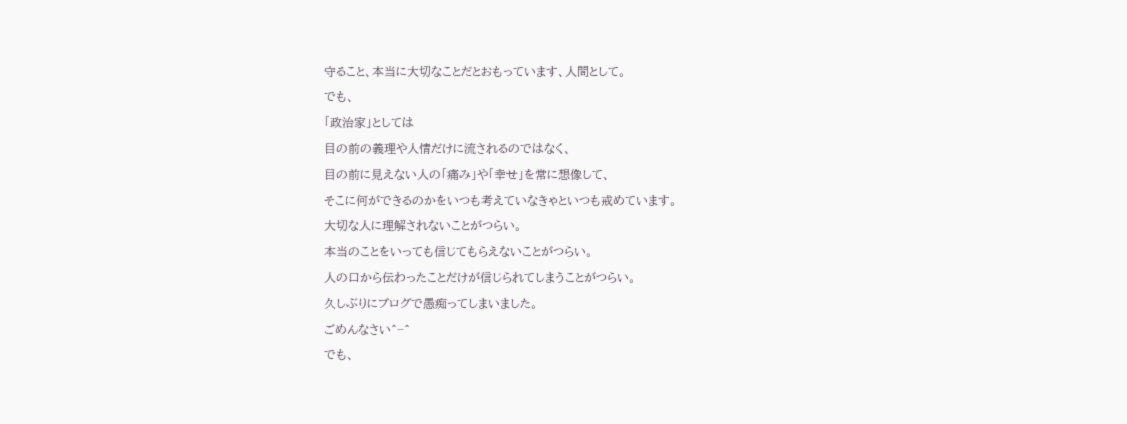守ること、本当に大切なことだとおもっています、人間として。
でも、
「政治家」としては
目の前の義理や人情だけに流されるのではなく、
目の前に見えない人の「痛み」や「幸せ」を常に想像して、
そこに何ができるのかをいつも考えていなきゃといつも戒めています。
大切な人に理解されないことがつらい。
本当のことをいっても信じてもらえないことがつらい。
人の口から伝わったことだけが信じられてしまうことがつらい。
久しぶりにブログで愚痴ってしまいました。
ごめんなさい^−^
でも、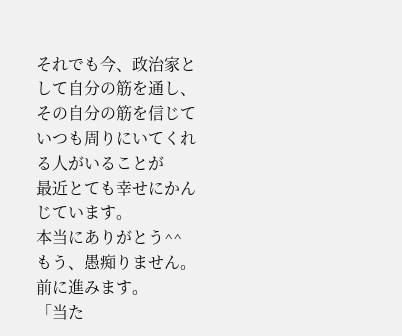それでも今、政治家として自分の筋を通し、
その自分の筋を信じて
いつも周りにいてくれる人がいることが
最近とても幸せにかんじています。
本当にありがとう^^
もう、愚痴りません。
前に進みます。
「当た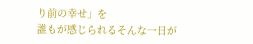り前の幸せ」を
誰もが感じられるそんな一日が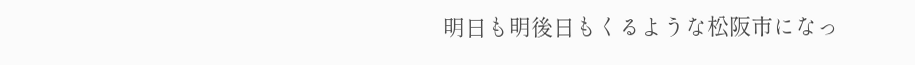明日も明後日もくるような松阪市になっ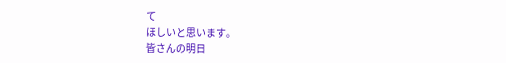て
ほしいと思います。
皆さんの明日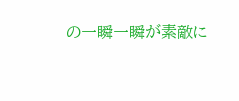の一瞬一瞬が素敵に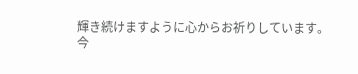輝き続けますように心からお祈りしています。
今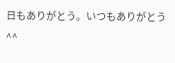日もありがとう。いつもありがとう^^